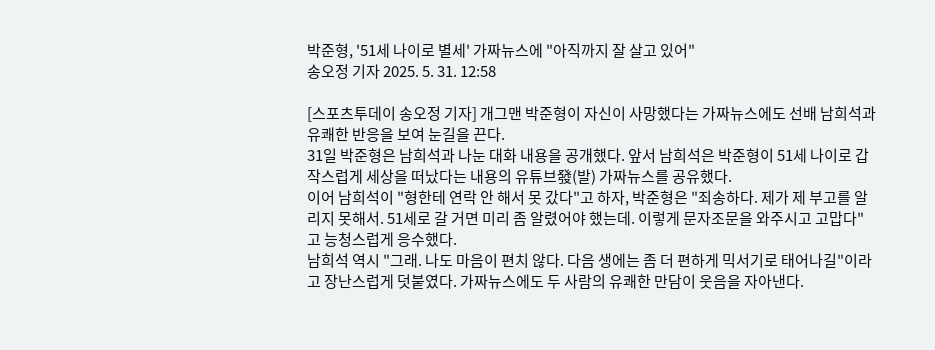박준형, '51세 나이로 별세' 가짜뉴스에 "아직까지 잘 살고 있어"
송오정 기자 2025. 5. 31. 12:58

[스포츠투데이 송오정 기자] 개그맨 박준형이 자신이 사망했다는 가짜뉴스에도 선배 남희석과 유쾌한 반응을 보여 눈길을 끈다.
31일 박준형은 남희석과 나눈 대화 내용을 공개했다. 앞서 남희석은 박준형이 51세 나이로 갑작스럽게 세상을 떠났다는 내용의 유튜브發(발) 가짜뉴스를 공유했다.
이어 남희석이 "형한테 연락 안 해서 못 갔다"고 하자, 박준형은 "죄송하다. 제가 제 부고를 알리지 못해서. 51세로 갈 거면 미리 좀 알렸어야 했는데. 이렇게 문자조문을 와주시고 고맙다"고 능청스럽게 응수했다.
남희석 역시 "그래. 나도 마음이 편치 않다. 다음 생에는 좀 더 편하게 믹서기로 태어나길"이라고 장난스럽게 덧붙였다. 가짜뉴스에도 두 사람의 유쾌한 만담이 웃음을 자아낸다.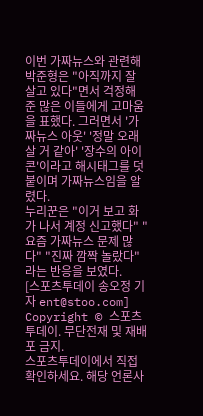이번 가짜뉴스와 관련해 박준형은 "아직까지 잘 살고 있다"면서 걱정해 준 많은 이들에게 고마움을 표했다. 그러면서 '가짜뉴스 아웃' '정말 오래 살 거 같아' '장수의 아이콘'이라고 해시태그를 덧붙이며 가짜뉴스임을 알렸다.
누리꾼은 "이거 보고 화가 나서 계정 신고했다" "요즘 가짜뉴스 문제 많다" "진짜 깜짝 놀랐다"라는 반응을 보였다.
[스포츠투데이 송오정 기자 ent@stoo.com]
Copyright © 스포츠투데이. 무단전재 및 재배포 금지.
스포츠투데이에서 직접 확인하세요. 해당 언론사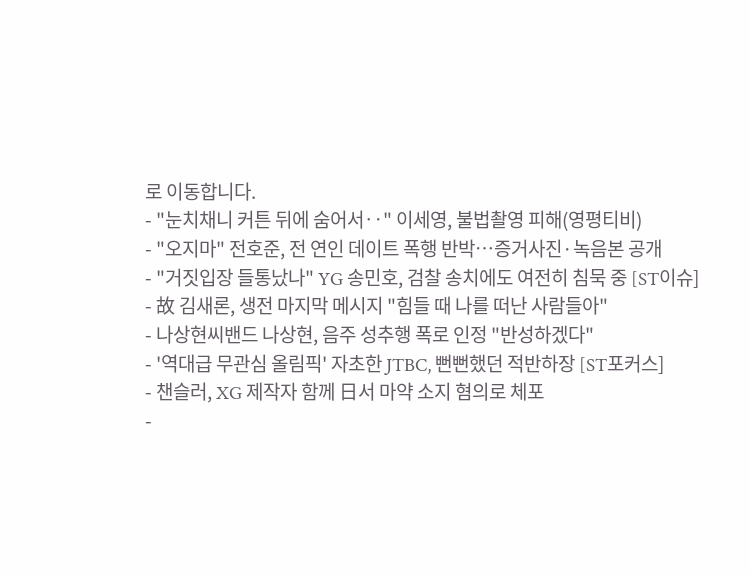로 이동합니다.
- "눈치채니 커튼 뒤에 숨어서‥" 이세영, 불법촬영 피해(영평티비)
- "오지마" 전호준, 전 연인 데이트 폭행 반박…증거사진·녹음본 공개
- "거짓입장 들통났나" YG 송민호, 검찰 송치에도 여전히 침묵 중 [ST이슈]
- 故 김새론, 생전 마지막 메시지 "힘들 때 나를 떠난 사람들아"
- 나상현씨밴드 나상현, 음주 성추행 폭로 인정 "반성하겠다"
- '역대급 무관심 올림픽' 자초한 JTBC, 뻔뻔했던 적반하장 [ST포커스]
- 챈슬러, XG 제작자 함께 日서 마약 소지 혐의로 체포
-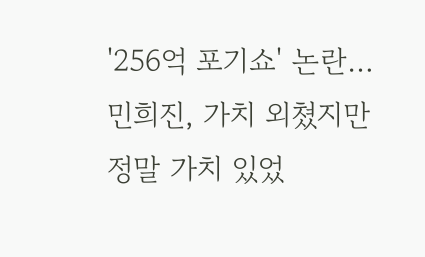'256억 포기쇼' 논란…민희진, 가치 외쳤지만 정말 가치 있었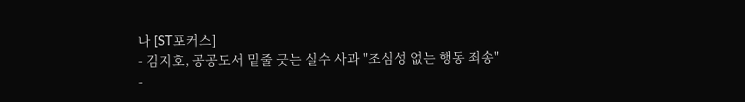나 [ST포커스]
- 김지호, 공공도서 밑줄 긋는 실수 사과 "조심성 없는 행동 죄송"
-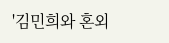'김민희와 혼외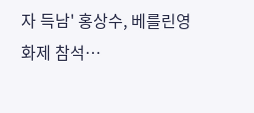자 득남' 홍상수, 베를린영화제 참석…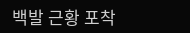백발 근황 포착